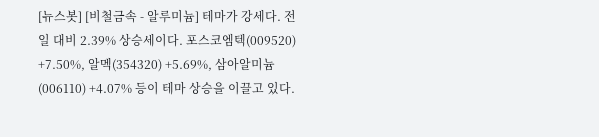[뉴스봇] [비철금속 - 알루미늄] 테마가 강세다. 전일 대비 2.39% 상승세이다. 포스코엠텍(009520) +7.50%, 알멕(354320) +5.69%, 삼아알미늄(006110) +4.07% 등이 테마 상승을 이끌고 있다.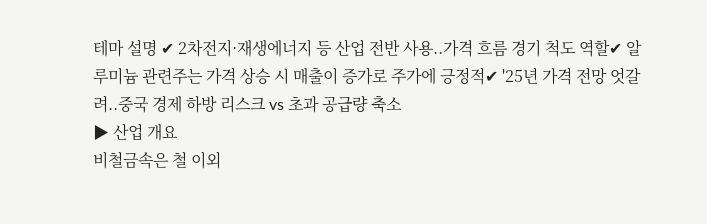테마 설명 ✔ 2차전지·재생에너지 등 산업 전반 사용..가격 흐름 경기 척도 역할✔ 알루미늄 관련주는 가격 상승 시 매출이 증가로 주가에 긍정적✔ '25년 가격 전망 엇갈려..중국 경제 하방 리스크 vs 초과 공급량 축소
▶ 산업 개요
비철금속은 철 이외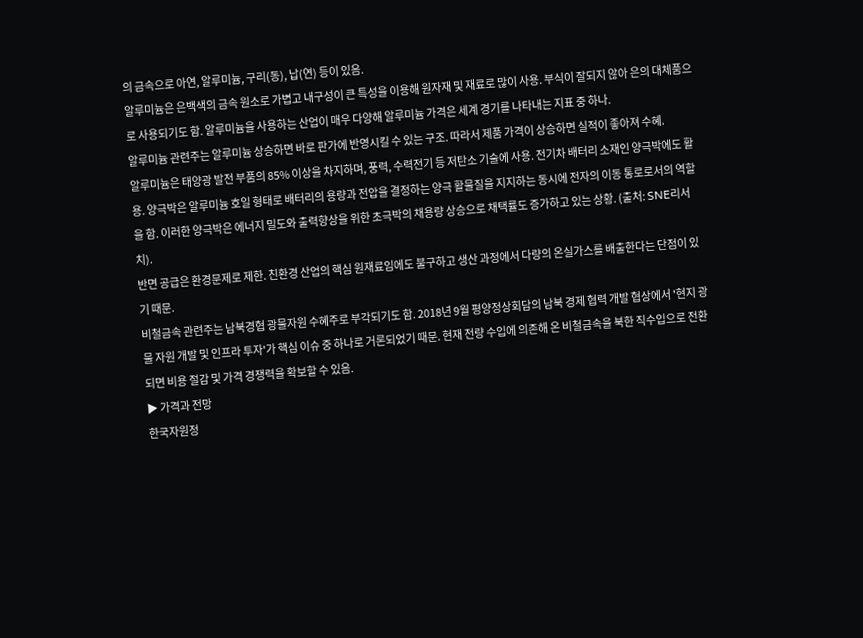의 금속으로 아연, 알루미늄, 구리(동), 납(연) 등이 있음.
알루미늄은 은백색의 금속 원소로 가볍고 내구성이 큰 특성을 이용해 원자재 및 재료로 많이 사용. 부식이 잘되지 않아 은의 대체품으로 사용되기도 함. 알루미늄을 사용하는 산업이 매우 다양해 알루미늄 가격은 세계 경기를 나타내는 지표 중 하나.
알루미늄 관련주는 알루미늄 상승하면 바로 판가에 반영시킬 수 있는 구조. 따라서 제품 가격이 상승하면 실적이 좋아져 수혜.
알루미늄은 태양광 발전 부품의 85% 이상을 차지하며, 풍력, 수력전기 등 저탄소 기술에 사용. 전기차 배터리 소재인 양극박에도 활용. 양극박은 알루미늄 호일 형태로 배터리의 용량과 전압을 결정하는 양극 활물질을 지지하는 동시에 전자의 이동 통로로서의 역할을 함. 이러한 양극박은 에너지 밀도와 출력향상을 위한 초극박의 채용량 상승으로 채택률도 증가하고 있는 상황. (출처: SNE리서치).
반면 공급은 환경문제로 제한. 친환경 산업의 핵심 원재료임에도 불구하고 생산 과정에서 다량의 온실가스를 배출한다는 단점이 있기 때문.
비철금속 관련주는 남북경협 광물자원 수혜주로 부각되기도 함. 2018년 9월 평양정상회담의 남북 경제 협력 개발 협상에서 '현지 광물 자원 개발 및 인프라 투자'가 핵심 이슈 중 하나로 거론되었기 때문. 현재 전량 수입에 의존해 온 비철금속을 북한 직수입으로 전환되면 비용 절감 및 가격 경쟁력을 확보할 수 있음.
▶ 가격과 전망
한국자원정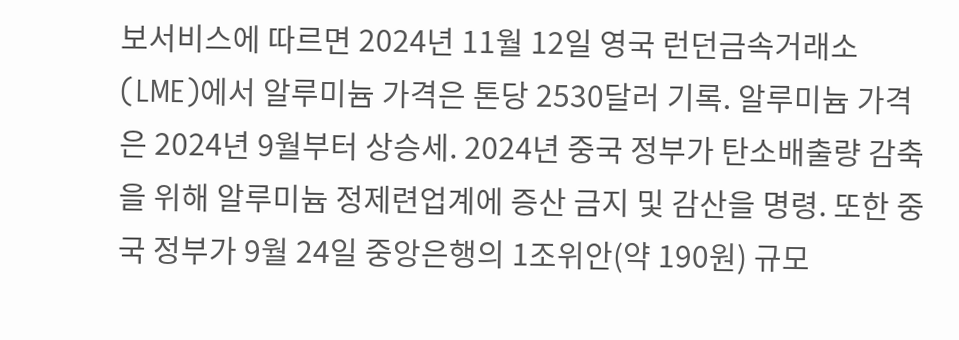보서비스에 따르면 2024년 11월 12일 영국 런던금속거래소(LME)에서 알루미늄 가격은 톤당 2530달러 기록. 알루미늄 가격은 2024년 9월부터 상승세. 2024년 중국 정부가 탄소배출량 감축을 위해 알루미늄 정제련업계에 증산 금지 및 감산을 명령. 또한 중국 정부가 9월 24일 중앙은행의 1조위안(약 190원) 규모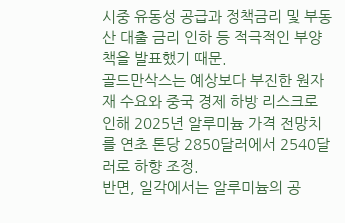시중 유동성 공급과 정책금리 및 부동산 대출 금리 인하 등 적극적인 부양책을 발표했기 때문.
골드만삭스는 예상보다 부진한 원자재 수요와 중국 경제 하방 리스크로 인해 2025년 알루미늄 가격 전망치를 연초 톤당 2850달러에서 2540달러로 하향 조정.
반면, 일각에서는 알루미늄의 공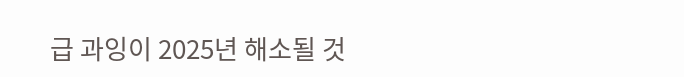급 과잉이 2025년 해소될 것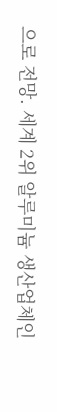으로 전망. 세계 2위 알루미늄 생산업체인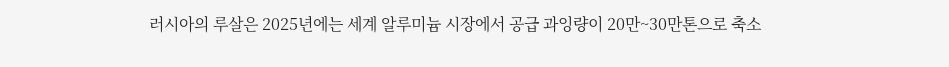러시아의 루살은 2025년에는 세계 알루미늄 시장에서 공급 과잉량이 20만~30만톤으로 축소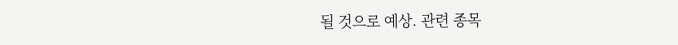될 것으로 예상. 관련 종목